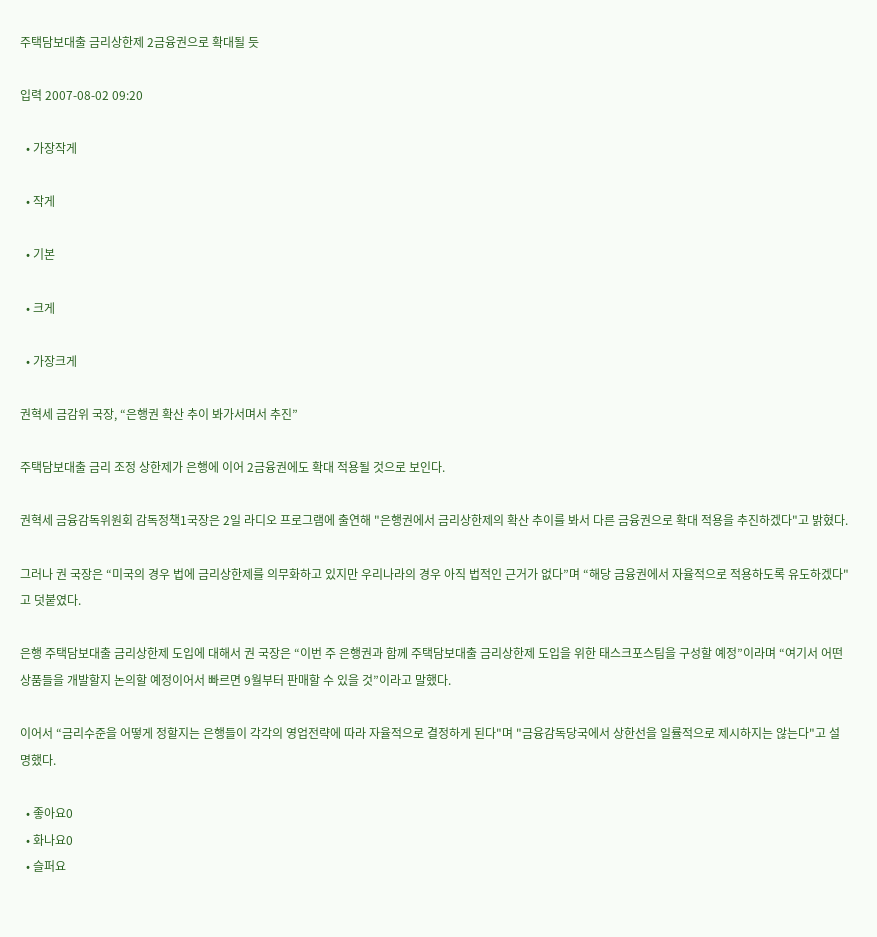주택담보대출 금리상한제 2금융권으로 확대될 듯

입력 2007-08-02 09:20

  • 가장작게

  • 작게

  • 기본

  • 크게

  • 가장크게

권혁세 금감위 국장, “은행권 확산 추이 봐가서며서 추진”

주택담보대출 금리 조정 상한제가 은행에 이어 2금융권에도 확대 적용될 것으로 보인다.

권혁세 금융감독위원회 감독정책1국장은 2일 라디오 프로그램에 출연해 "은행권에서 금리상한제의 확산 추이를 봐서 다른 금융권으로 확대 적용을 추진하겠다"고 밝혔다.

그러나 권 국장은 “미국의 경우 법에 금리상한제를 의무화하고 있지만 우리나라의 경우 아직 법적인 근거가 없다”며 “해당 금융권에서 자율적으로 적용하도록 유도하겠다"고 덧붙였다.

은행 주택담보대출 금리상한제 도입에 대해서 권 국장은 “이번 주 은행권과 함께 주택담보대출 금리상한제 도입을 위한 태스크포스팀을 구성할 예정”이라며 “여기서 어떤 상품들을 개발할지 논의할 예정이어서 빠르면 9월부터 판매할 수 있을 것”이라고 말했다.

이어서 “금리수준을 어떻게 정할지는 은행들이 각각의 영업전략에 따라 자율적으로 결정하게 된다"며 "금융감독당국에서 상한선을 일률적으로 제시하지는 않는다"고 설명했다.

  • 좋아요0
  • 화나요0
  • 슬퍼요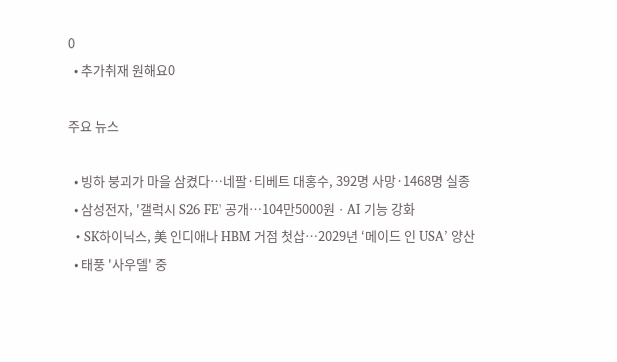0
  • 추가취재 원해요0

주요 뉴스

  • 빙하 붕괴가 마을 삼켰다…네팔·티베트 대홍수, 392명 사망·1468명 실종
  • 삼성전자, '갤럭시 S26 FE' 공개⋯104만5000원ㆍAI 기능 강화
  • SK하이닉스, 美 인디애나 HBM 거점 첫삽…2029년 ‘메이드 인 USA’ 양산
  • 태풍 '사우델' 중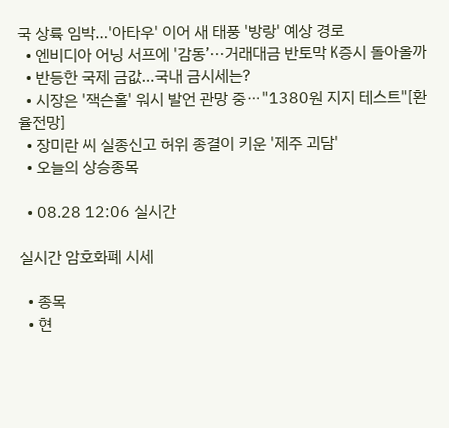국 상륙 임박…'아타우' 이어 새 태풍 '방랑' 예상 경로
  • 엔비디아 어닝 서프에 '감동’···거래대금 반토막 K증시 돌아올까
  • 반등한 국제 금값…국내 금시세는?
  • 시장은 '잭슨홀' 워시 발언 관망 중⋯"1380원 지지 테스트"[환율전망]
  • 장미란 씨 실종신고 허위 종결이 키운 '제주 괴담'
  • 오늘의 상승종목

  • 08.28 12:06 실시간

실시간 암호화폐 시세

  • 종목
  • 현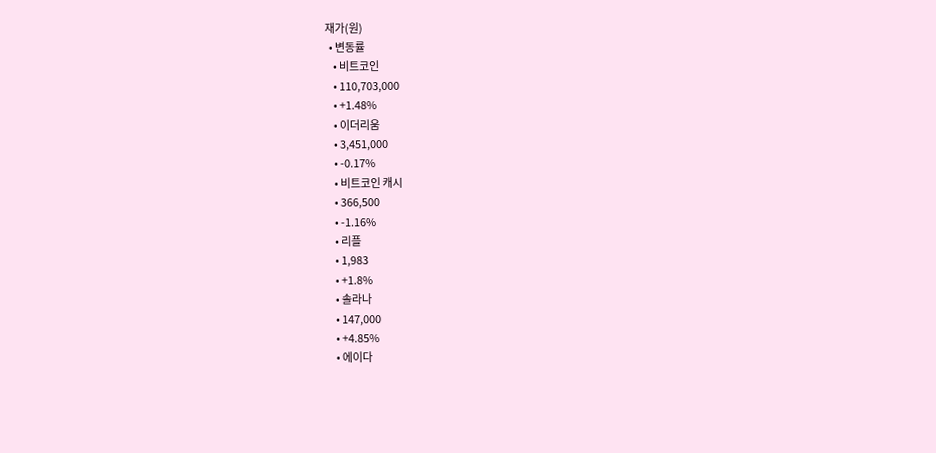재가(원)
  • 변동률
    • 비트코인
    • 110,703,000
    • +1.48%
    • 이더리움
    • 3,451,000
    • -0.17%
    • 비트코인 캐시
    • 366,500
    • -1.16%
    • 리플
    • 1,983
    • +1.8%
    • 솔라나
    • 147,000
    • +4.85%
    • 에이다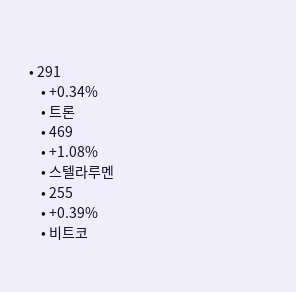• 291
    • +0.34%
    • 트론
    • 469
    • +1.08%
    • 스텔라루멘
    • 255
    • +0.39%
    • 비트코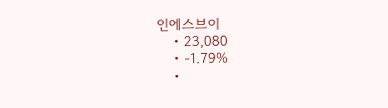인에스브이
    • 23,080
    • -1.79%
    •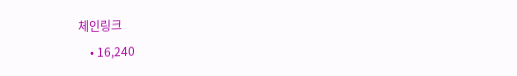체인링크
    • 16,240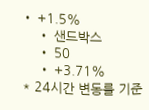• +1.5%
    • 샌드박스
    • 50
    • +3.71%
* 24시간 변동률 기준